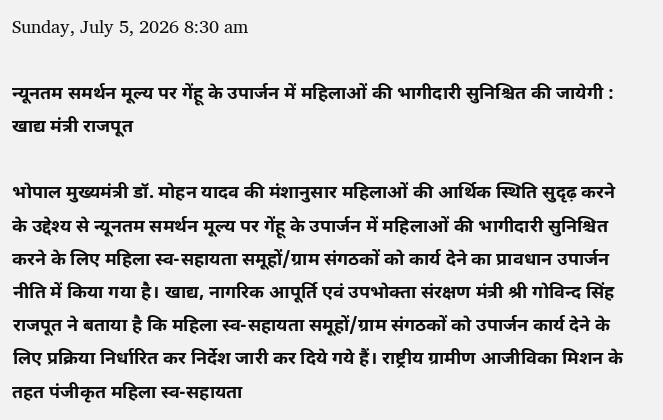Sunday, July 5, 2026 8:30 am

न्यूनतम समर्थन मूल्य पर गेंहू के उपार्जन में महिलाओं की भागीदारी सुनिश्चित की जायेगी : खाद्य मंत्री राजपूत

भोपाल मुख्यमंत्री डॉ. मोहन यादव की मंशानुसार महिलाओं की आर्थिक स्थिति सुदृढ़ करने के उद्देश्य से न्यूनतम समर्थन मूल्य पर गेंहू के उपार्जन में महिलाओं की भागीदारी सुनिश्चित करने के लिए महिला स्व-सहायता समूहों/ग्राम संगठकों को कार्य देने का प्रावधान उपार्जन नीति में किया गया है। खाद्य, नागरिक आपूर्ति एवं उपभोक्ता संरक्षण मंत्री श्री गोविन्द सिंह राजपूत ने बताया है कि महिला स्व-सहायता समूहों/ग्राम संगठकों को उपार्जन कार्य देने के लिए प्रक्रिया निर्धारित कर निर्देश जारी कर दिये गये हैं। राष्ट्रीय ग्रामीण आजीविका मिशन के तहत पंजीकृत महिला स्व-सहायता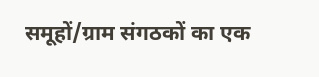समूहों/ग्राम संगठकों का एक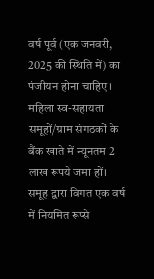वर्ष पूर्व (एक जनवरी, 2025 की स्थिति में) का पंजीयन होना चाहिए। महिला स्व-सहायता समूहों/ग्राम संगठकों के बैंक खाते में न्यूनतम 2 लाख रूपये जमा हों। समूह द्वारा विगत एक वर्ष में नियमित रूप्‍से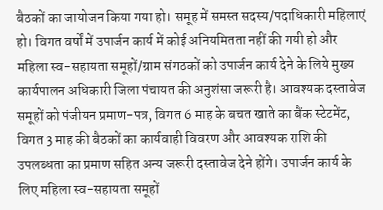बैठकों का जायोजन किया गया हो। समूह में समस्त सदस्य/पदाधिकारी महिलाएं हो। विगत वर्षों में उपार्जन कार्य में कोई अनियमितता नहीं की गयी हो और महिला स्व-सहायता समूहों/ग्राम संगठकों को उपार्जन कार्य देने के लिये मुख्य कार्यपालन अधिकारी जिला पंचायत की अनुशंसा जरूरी है। आवश्यक दस्तावेज समूहों को पंजीयन प्रमाण-पत्र, विगत 6 माह के बचत खाते का बैंक स्टेटमेंट, विगत 3 माह की बैठकों का कार्यवाही विवरण और आवश्यक राशि की उपलब्धता का प्रमाण सहित अन्य जरूरी दस्तावेज देने होंगे। उपार्जन कार्य के लिए महिला स्व-सहायता समूहों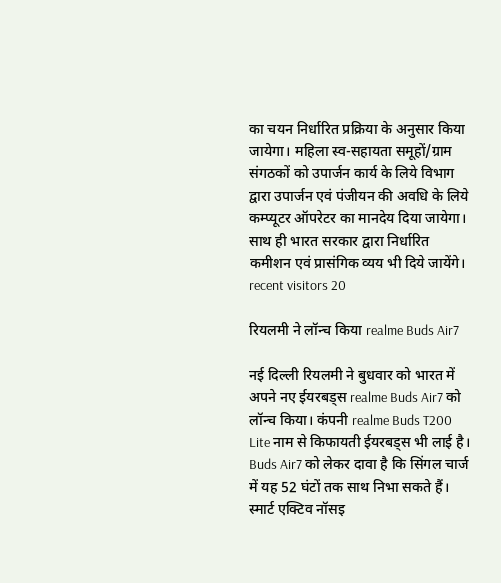का चयन निर्धारित प्रक्रिया के अनुसार किया जायेगा। महिला स्व-सहायता समूहों/ग्राम संगठकों को उपार्जन कार्य के लिये विभाग द्वारा उपार्जन एवं पंजीयन की अवधि के लिये कम्प्यूटर ऑपरेटर का मानदेय दिया जायेगा। साथ ही भारत सरकार द्वारा निर्धारित कमीशन एवं प्रासंगिक व्यय भी दिये जायेंगे।   recent visitors 20

रियलमी ने लॉन्‍च किया realme Buds Air7

नई दिल्ली रियलमी ने बुधवार को भारत में अपने नए ईयरबड्स realme Buds Air7 को लॉन्‍च किया। कंपनी realme Buds T200 Lite नाम से किफायती ईयरबड्स भी लाई है। Buds Air7 को लेकर दावा है कि सिंगल चार्ज में यह 52 घंटों तक साथ निभा सकते हैं। स्‍मार्ट ए‍क्टिव नॉसइ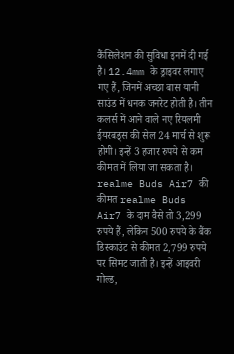कैंसिलेशन की सुविधा इनमें दी गई है। 12.4mm के ड्राइवर लगाए गए हैं, जिनमें अच्‍छा बास यानी साउंड में धनक जनरेट होती है। तीन कलर्स में आने वाले नए रियलमी ईयरबड्स की सेल 24 मार्च से शुरू होगी। इन्‍हें 3 हजार रुपये से कम कीमत में लिया जा सकता है। realme Buds Air7 की कीमत realme Buds Air7 के दाम वैसे तो 3,299 रुपये हैं, लेकिन 500 रुपये के बैंक डिस्‍काउंट से कीमत 2,799 रुपये पर सिमट जाती है। इन्‍हें आइवरी गोल्‍ड,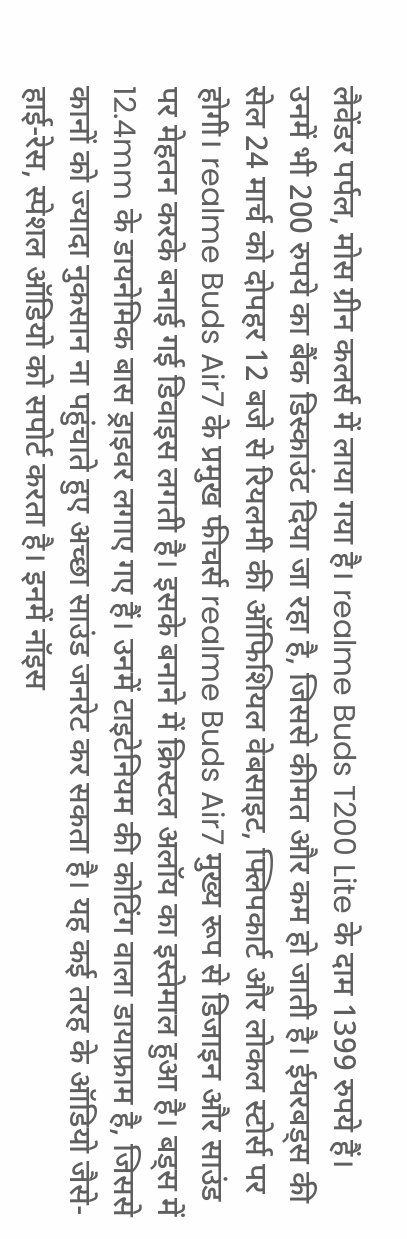लैवेंडर पर्पल, मोस ग्रीन कलर्स में लाया गया है। realme Buds T200 Lite के दाम 1399 रुपये हैं। उनमें भी 200 रुपये का बैंक डिस्‍काउंट दिया जा रहा है, जिससे कीमत और कम हो जाती है। ईयरबड्स की सेल 24 मार्च को दोपहर 12 बजे से रियलमी की ऑफ‍िशियल वेबसाइट, फ्लिपकार्ट और लोकल स्‍टोर्स पर होगी। realme Buds Air7 के प्रमुख फीचर्स realme Buds Air7 मुख्‍य रूप से डिजाइन और साउंड पर मेहतन करके बनाई गई डिवाइस लगती है। इसके बनाने में क्र‍िस्‍टल अलॉय का इस्‍तेमाल हुआ है। बड्स में 12.4mm के डायनेमिक बास ड्राइवर लगाए गए हैं। उनमें टाइटेनियम की कोटिंग वाला डायाफ्राम है, जिससे कानों को ज्‍यादा नुकसान ना पहुंचाते हुए अच्‍छा साउंड जनरेट कर सकता है। यह कई तरह के ऑडियो जैसे- हाई-रेस, स्‍पेशल ऑडियो को सपोर्ट करता है। इनमें नॉइस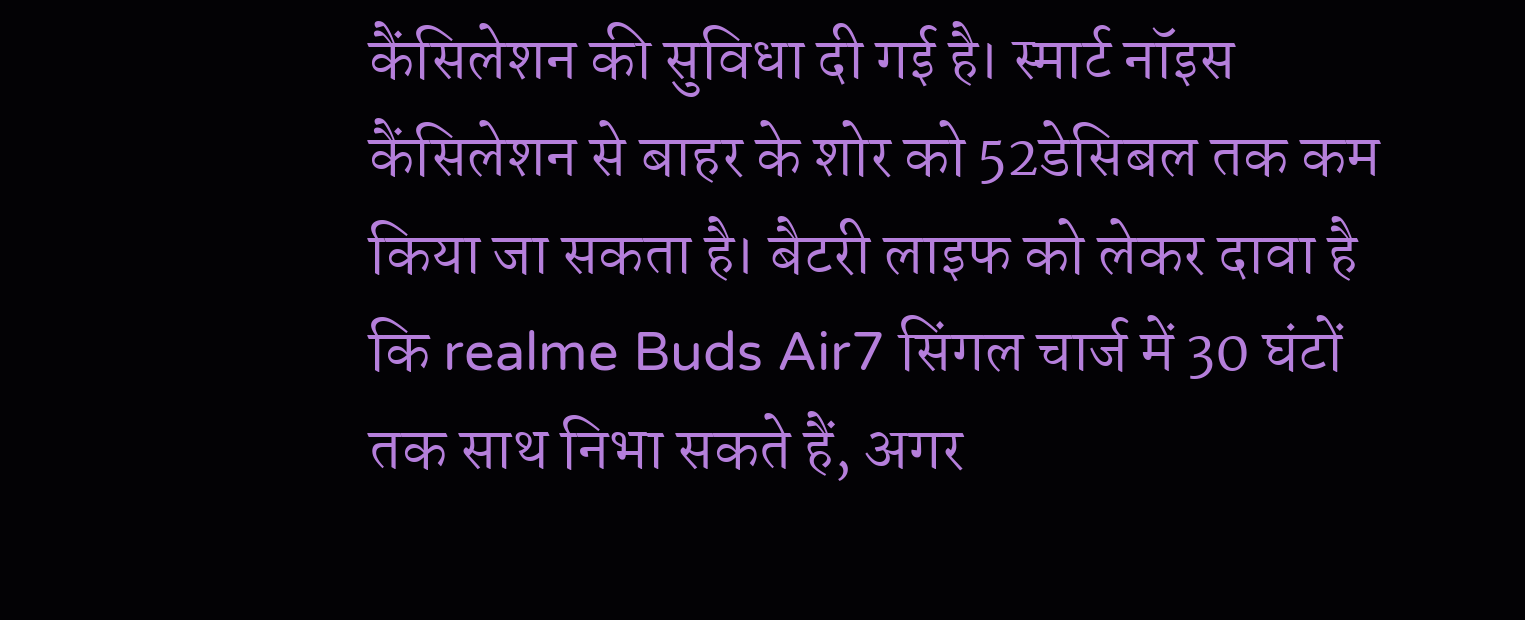कैंसिलेशन की सुविधा दी गई है। स्‍मार्ट नॉइस कैंसिलेशन से बाहर के शोर को 52डेसिबल तक कम किया जा सकता है। बैटरी लाइफ को लेकर दावा है कि realme Buds Air7 सिंगल चार्ज में 30 घंटों तक साथ निभा सकते हैं, अगर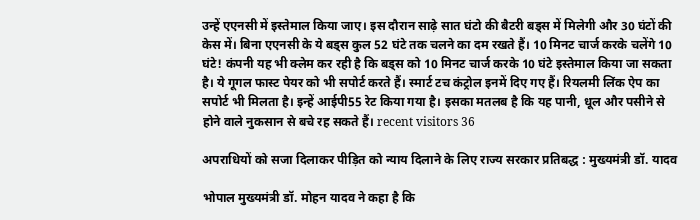उन्‍हें एएनसी में इस्‍तेमाल किया जाए। इस दौरान साढ़े सात घंटो की बैटरी बड्स में मिलेगी और 30 घंटों की केस में। बिना एएनसी के ये बड्स कुल 52 घंटे तक चलने का दम रखते हैं। 10 मिनट चार्ज करके चलेंगे 10 घंटे! कंपनी यह भी क्‍लेम कर रही है कि बड्स को 10 मिनट चार्ज करके 10 घंटे इस्‍तेमाल किया जा सकता है। ये गूगल फास्‍ट पेयर को भी सपोर्ट करते हैं। स्‍मार्ट टच कंट्रोल इनमें दिए गए हैं। रियलमी लिंक ऐप का सपोर्ट भी मिलता है। इन्‍हें आईपी55 रेट किया गया है। इसका मतलब है कि यह पानी, धूल और पसीने से होने वाले नुकसान से बचे रह सकते हैं। recent visitors 36

अपराधियों को सजा दिलाकर पीड़ित को न्याय दिलाने के लिए राज्य सरकार प्रतिबद्ध : मुख्यमंत्री डॉ. यादव

भोपाल मुख्यमंत्री डॉ. मोहन यादव ने कहा है कि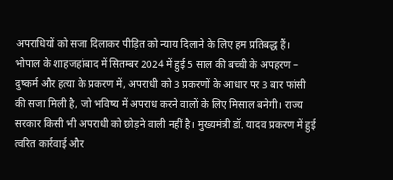अपराधियों को सजा दिलाकर पीड़ित को न्याय दिलाने के लिए हम प्रतिबद्ध हैं। भोपाल के शाहजहांबाद में सितम्बर 2024 में हुई 5 साल की बच्ची के अपहरण – दुष्कर्म और हत्या के प्रकरण में, अपराधी को 3 प्रकरणों के आधार पर 3 बार फांसी की सजा मिली है, जो भविष्य में अपराध करने वालों के लिए मिसाल बनेगी। राज्य सरकार किसी भी अपराधी को छोड़ने वाली नहीं है। मुख्यमंत्री डॉ. यादव प्रकरण में हुई त्वरित कार्रवाई और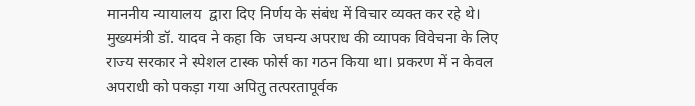माननीय न्यायालय  द्वारा दिए निर्णय के संबंध में विचार व्यक्त कर रहे थे। मुख्यमंत्री डॉ. यादव ने कहा कि  जघन्य अपराध की व्यापक विवेचना के लिए राज्य सरकार ने स्पेशल टास्क फोर्स का गठन किया था। प्रकरण में न केवल अपराधी को पकड़ा गया अपितु तत्परतापूर्वक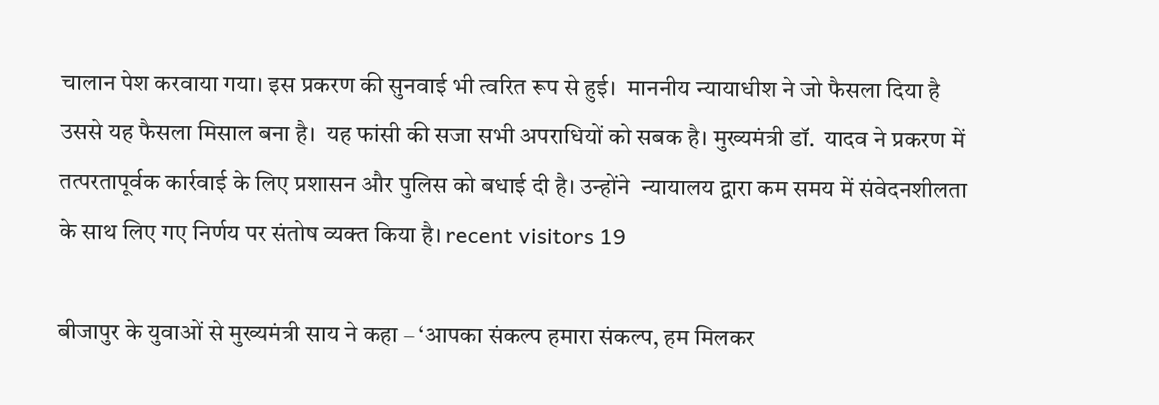चालान पेश करवाया गया। इस प्रकरण की सुनवाई भी त्वरित रूप से हुई।  माननीय न्यायाधीश ने जो फैसला दिया है उससे यह फैसला मिसाल बना है।  यह फांसी की सजा सभी अपराधियों को सबक है। मुख्यमंत्री डॉ.  यादव ने प्रकरण में तत्परतापूर्वक कार्रवाई के लिए प्रशासन और पुलिस को बधाई दी है। उन्होंने  न्यायालय द्वारा कम समय में संवेदनशीलता के साथ लिए गए निर्णय पर संतोष व्यक्त किया है। recent visitors 19

बीजापुर के युवाओं से मुख्यमंत्री साय ने कहा – ‘आपका संकल्प हमारा संकल्प, हम मिलकर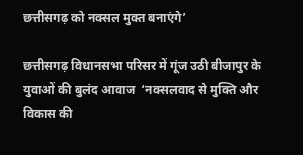छत्तीसगढ़ को नक्सल मुक्त बनाएंगे’

छत्तीसगढ़ विधानसभा परिसर में गूंज उठी बीजापुर के युवाओं की बुलंद आवाज  ‘नक्सलवाद से मुक्ति और विकास की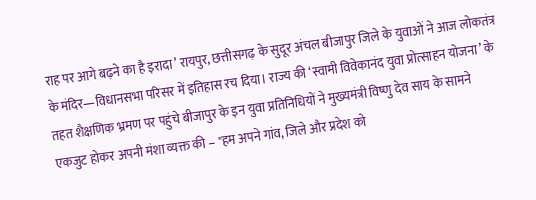राह पर आगे बढ़ने का है इरादा’ रायपुर, छत्तीसगढ़ के सुदूर अंचल बीजापुर जिले के युवाओं ने आज लोकतंत्र के मंदिर—विधानसभा परिसर में इतिहास रच दिया। राज्य की ‘स्वामी विवेकानंद युवा प्रोत्साहन योजना’ के तहत शैक्षणिक भ्रमण पर पहुंचे बीजापुर के इन युवा प्रतिनिधियों ने मुख्यमंत्री विष्णु देव साय के सामने एकजुट होकर अपनी मंशा व्यक्त की – "हम अपने गांव, जिले और प्रदेश को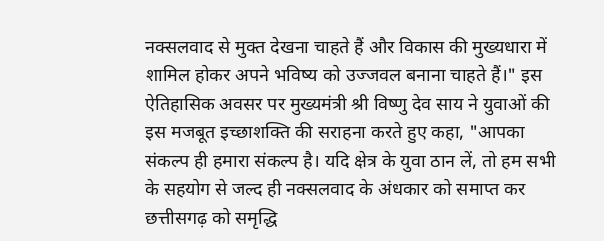नक्सलवाद से मुक्त देखना चाहते हैं और विकास की मुख्यधारा में शामिल होकर अपने भविष्य को उज्जवल बनाना चाहते हैं।" इस ऐतिहासिक अवसर पर मुख्यमंत्री श्री विष्णु देव साय ने युवाओं की इस मजबूत इच्छाशक्ति की सराहना करते हुए कहा, "आपका संकल्प ही हमारा संकल्प है। यदि क्षेत्र के युवा ठान लें, तो हम सभी के सहयोग से जल्द ही नक्सलवाद के अंधकार को समाप्त कर छत्तीसगढ़ को समृद्धि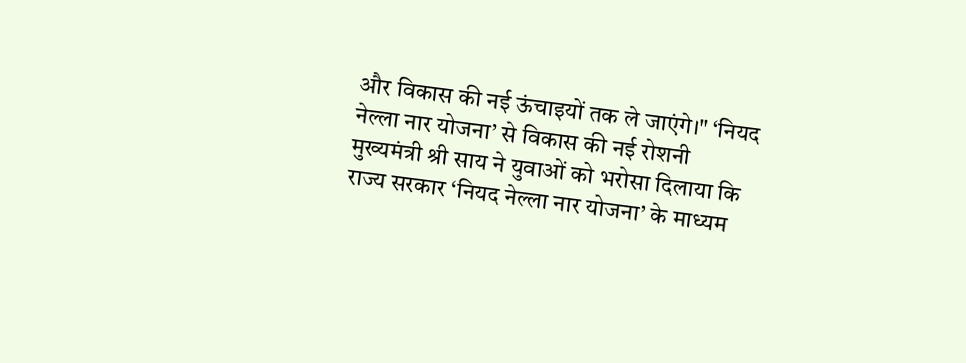और विकास की नई ऊंचाइयों तक ले जाएंगे।" ‘नियद नेल्ला नार योजना’ से विकास की नई रोशनी मुख्यमंत्री श्री साय ने युवाओं को भरोसा दिलाया कि राज्य सरकार ‘नियद नेल्ला नार योजना’ के माध्यम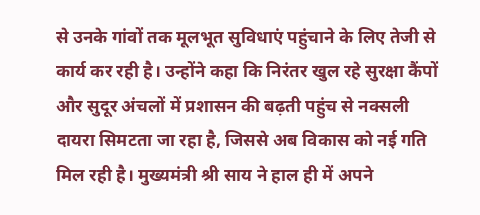से उनके गांवों तक मूलभूत सुविधाएं पहुंचाने के लिए तेजी से कार्य कर रही है। उन्होंने कहा कि निरंतर खुल रहे सुरक्षा कैंपों और सुदूर अंचलों में प्रशासन की बढ़ती पहुंच से नक्सली दायरा सिमटता जा रहा है, जिससे अब विकास को नई गति मिल रही है। मुख्यमंत्री श्री साय ने हाल ही में अपने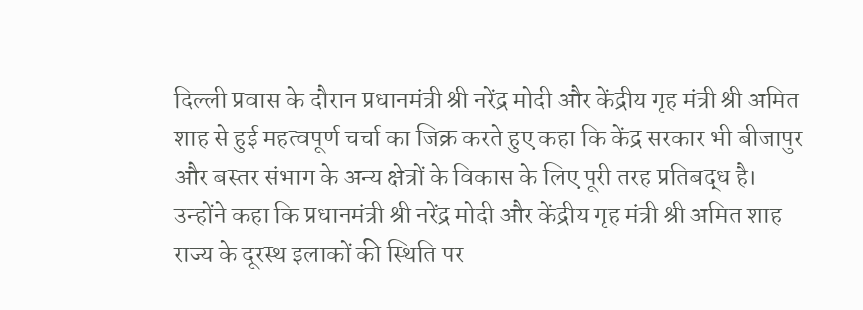दिल्ली प्रवास के दौरान प्रधानमंत्री श्री नरेंद्र मोदी और केंद्रीय गृह मंत्री श्री अमित शाह से हुई महत्वपूर्ण चर्चा का जिक्र करते हुए कहा कि केंद्र सरकार भी बीजापुर और बस्तर संभाग के अन्य क्षेत्रों के विकास के लिए पूरी तरह प्रतिबद्ध है। उन्होंने कहा कि प्रधानमंत्री श्री नरेंद्र मोदी और केंद्रीय गृह मंत्री श्री अमित शाह राज्य के दूरस्थ इलाकों की स्थिति पर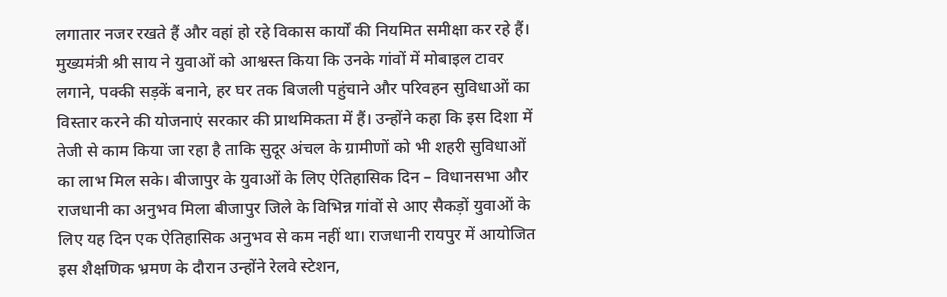लगातार नजर रखते हैं और वहां हो रहे विकास कार्यों की नियमित समीक्षा कर रहे हैं। मुख्यमंत्री श्री साय ने युवाओं को आश्वस्त किया कि उनके गांवों में मोबाइल टावर लगाने, पक्की सड़कें बनाने, हर घर तक बिजली पहुंचाने और परिवहन सुविधाओं का विस्तार करने की योजनाएं सरकार की प्राथमिकता में हैं। उन्होंने कहा कि इस दिशा में तेजी से काम किया जा रहा है ताकि सुदूर अंचल के ग्रामीणों को भी शहरी सुविधाओं का लाभ मिल सके। बीजापुर के युवाओं के लिए ऐतिहासिक दिन – विधानसभा और राजधानी का अनुभव मिला बीजापुर जिले के विभिन्न गांवों से आए सैकड़ों युवाओं के लिए यह दिन एक ऐतिहासिक अनुभव से कम नहीं था। राजधानी रायपुर में आयोजित इस शैक्षणिक भ्रमण के दौरान उन्होंने रेलवे स्टेशन,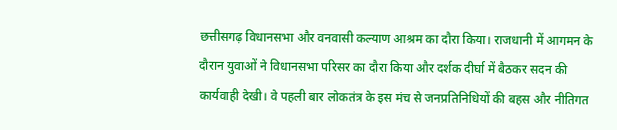छत्तीसगढ़ विधानसभा और वनवासी कल्याण आश्रम का दौरा किया। राजधानी में आगमन के दौरान युवाओं ने विधानसभा परिसर का दौरा किया और दर्शक दीर्घा में बैठकर सदन की कार्यवाही देखी। वे पहली बार लोकतंत्र के इस मंच से जनप्रतिनिधियों की बहस और नीतिगत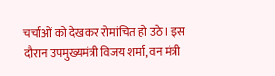चर्चाओं को देखकर रोमांचित हो उठे। इस दौरान उपमुख्यमंत्री विजय शर्मा, वन मंत्री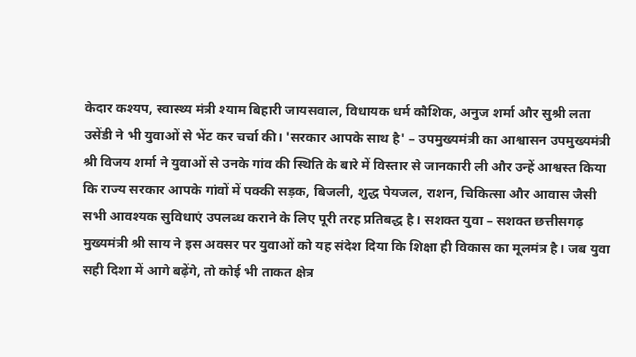केदार कश्यप, स्वास्थ्य मंत्री श्याम बिहारी जायसवाल, विधायक धर्म कौशिक, अनुज शर्मा और सुश्री लता उसेंडी ने भी युवाओं से भेंट कर चर्चा की। 'सरकार आपके साथ है' – उपमुख्यमंत्री का आश्वासन उपमुख्यमंत्री श्री विजय शर्मा ने युवाओं से उनके गांव की स्थिति के बारे में विस्तार से जानकारी ली और उन्हें आश्वस्त किया कि राज्य सरकार आपके गांवों में पक्की सड़क, बिजली, शुद्ध पेयजल, राशन, चिकित्सा और आवास जैसी सभी आवश्यक सुविधाएं उपलब्ध कराने के लिए पूरी तरह प्रतिबद्ध है। सशक्त युवा – सशक्त छत्तीसगढ़ मुख्यमंत्री श्री साय ने इस अवसर पर युवाओं को यह संदेश दिया कि शिक्षा ही विकास का मूलमंत्र है। जब युवा सही दिशा में आगे बढ़ेंगे, तो कोई भी ताकत क्षेत्र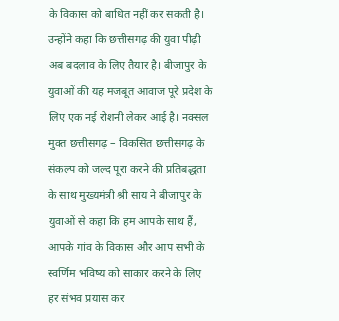के विकास को बाधित नहीं कर सकती है। उन्होंने कहा कि छत्तीसगढ़ की युवा पीढ़ी अब बदलाव के लिए तैयार है। बीजापुर के युवाओं की यह मजबूत आवाज पूरे प्रदेश के लिए एक नई रोशनी लेकर आई है। नक्सल मुक्त छत्तीसगढ़ – विकसित छत्तीसगढ़ के संकल्प को जल्द पूरा करने की प्रतिबद्धता के साथ मुख्यमंत्री श्री साय ने बीजापुर के युवाओं से कहा कि हम आपके साथ हैं, आपके गांव के विकास और आप सभी के स्वर्णिम भविष्य को साकार करने के लिए हर संभव प्रयास कर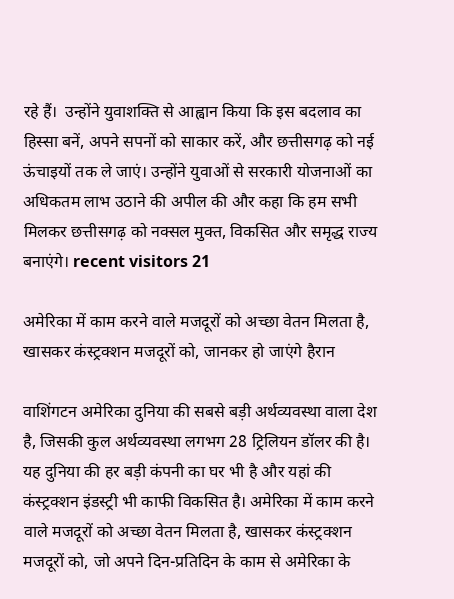रहे हैं।  उन्होंने युवाशक्ति से आह्वान किया कि इस बदलाव का हिस्सा बनें, अपने सपनों को साकार करें, और छत्तीसगढ़ को नई ऊंचाइयों तक ले जाएं। उन्होंने युवाओं से सरकारी योजनाओं का अधिकतम लाभ उठाने की अपील की और कहा कि हम सभी मिलकर छत्तीसगढ़ को नक्सल मुक्त, विकसित और समृद्ध राज्य बनाएंगे। recent visitors 21

अमेरिका में काम करने वाले मजदूरों को अच्छा वेतन मिलता है, खासकर कंस्ट्रक्शन मजदूरों को, जानकर हो जाएंगे हैरान

वाशिंगटन अमेरिका दुनिया की सबसे बड़ी अर्थव्यवस्था वाला देश है, जिसकी कुल अर्थव्यवस्था लगभग 28 ट्रिलियन डॉलर की है। यह दुनिया की हर बड़ी कंपनी का घर भी है और यहां की कंस्ट्रक्शन इंडस्ट्री भी काफी विकसित है। अमेरिका में काम करने वाले मजदूरों को अच्छा वेतन मिलता है, खासकर कंस्ट्रक्शन मजदूरों को, जो अपने दिन-प्रतिदिन के काम से अमेरिका के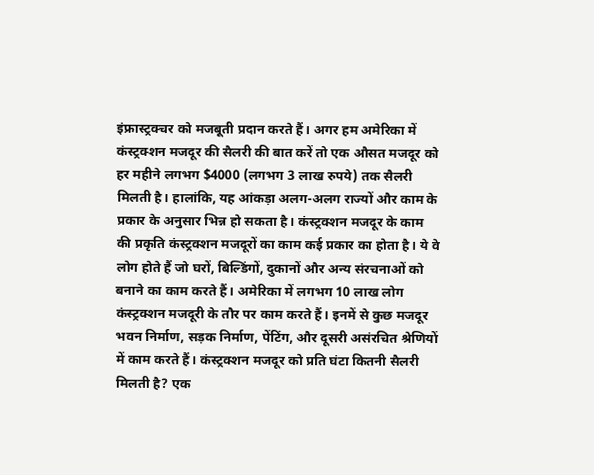इंफ्रास्ट्रक्चर को मजबूती प्रदान करते हैं। अगर हम अमेरिका में कंस्ट्रक्शन मजदूर की सैलरी की बात करें तो एक औसत मजदूर को हर महीने लगभग $4000 (लगभग 3 लाख रुपये) तक सैलरी मिलती है। हालांकि, यह आंकड़ा अलग-अलग राज्यों और काम के प्रकार के अनुसार भिन्न हो सकता है। कंस्ट्रक्शन मजदूर के काम की प्रकृति कंस्ट्रक्शन मजदूरों का काम कई प्रकार का होता है। ये वे लोग होते हैं जो घरों, बिल्डिंगों, दुकानों और अन्य संरचनाओं को बनाने का काम करते हैं। अमेरिका में लगभग 10 लाख लोग कंस्ट्रक्शन मजदूरी के तौर पर काम करते हैं। इनमें से कुछ मजदूर भवन निर्माण, सड़क निर्माण, पेंटिंग, और दूसरी असंरचित श्रेणियों में काम करते हैं। कंस्ट्रक्शन मजदूर को प्रति घंटा कितनी सैलरी मिलती है? एक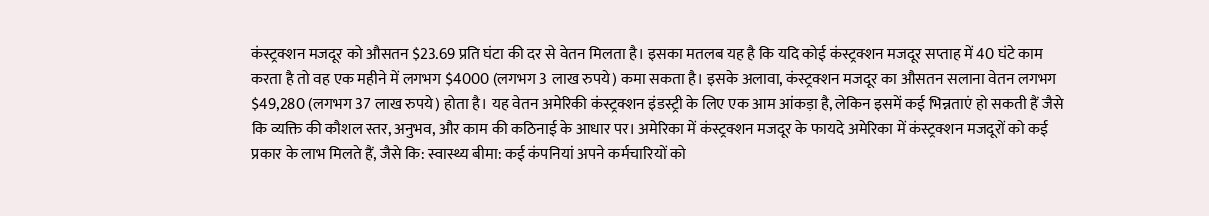कंस्ट्रक्शन मजदूर को औसतन $23.69 प्रति घंटा की दर से वेतन मिलता है। इसका मतलब यह है कि यदि कोई कंस्ट्रक्शन मजदूर सप्ताह में 40 घंटे काम करता है तो वह एक महीने में लगभग $4000 (लगभग 3 लाख रुपये) कमा सकता है। इसके अलावा, कंस्ट्रक्शन मजदूर का औसतन सलाना वेतन लगभग $49,280 (लगभग 37 लाख रुपये) होता है। यह वेतन अमेरिकी कंस्ट्रक्शन इंडस्ट्री के लिए एक आम आंकड़ा है, लेकिन इसमें कई भिन्नताएं हो सकती हैं जैसे कि व्यक्ति की कौशल स्तर, अनुभव, और काम की कठिनाई के आधार पर। अमेरिका में कंस्ट्रक्शन मजदूर के फायदे अमेरिका में कंस्ट्रक्शन मजदूरों को कई प्रकार के लाभ मिलते हैं, जैसे कि: स्वास्थ्य बीमा: कई कंपनियां अपने कर्मचारियों को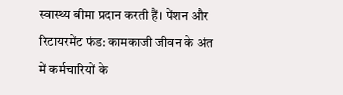स्वास्थ्य बीमा प्रदान करती हैं। पेंशन और रिटायरमेंट फंड: कामकाजी जीवन के अंत में कर्मचारियों के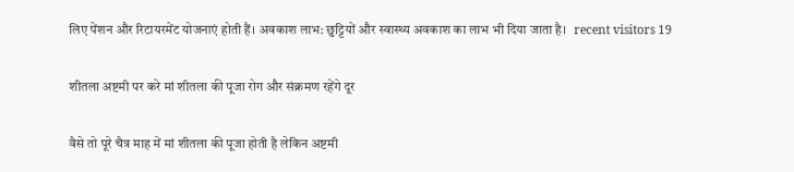लिए पेंशन और रिटायरमेंट योजनाएं होती हैं। अवकाश लाभ: छुट्टियों और स्वास्थ्य अवकाश का लाभ भी दिया जाता है।   recent visitors 19

शीतला अष्टमी पर करे मां शीतला की पूजा रोग और संक्रमण रहेंगे दूर

वैसे तो पूरे चैत्र माह में मां शीतला की पूजा होती है लेकिन अष्टमी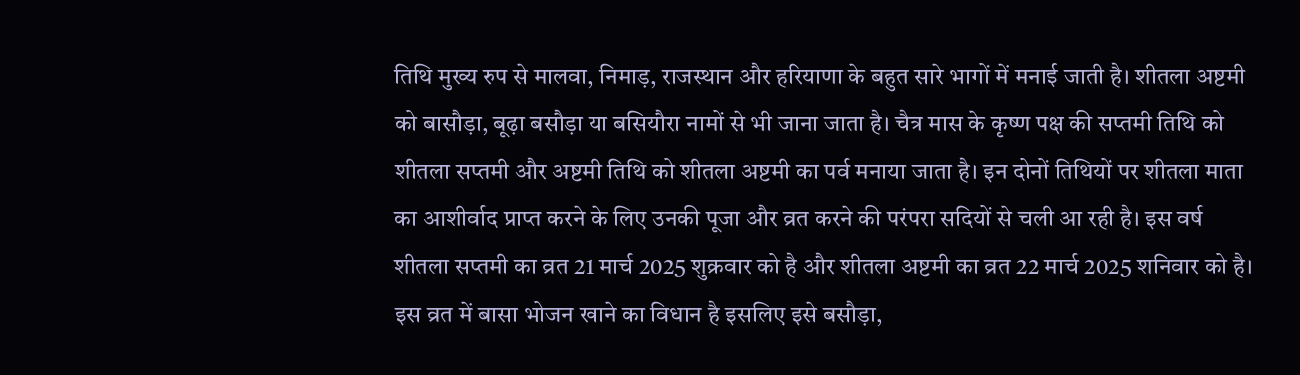तिथि मुख्य रुप से मालवा, निमाड़, राजस्थान और हरियाणा के बहुत सारे भागों में मनाई जाती है। शीतला अष्टमी को बासौड़ा, बूढ़ा बसौड़ा या बसियौरा नामों से भी जाना जाता है। चैत्र मास के कृष्ण पक्ष की सप्तमी तिथि को शीतला सप्तमी और अष्टमी तिथि को शीतला अष्टमी का पर्व मनाया जाता है। इन दोनों तिथियों पर शीतला माता का आशीर्वाद प्राप्त करने के लिए उनकी पूजा और व्रत करने की परंपरा सदियों से चली आ रही है। इस वर्ष शीतला सप्तमी का व्रत 21 मार्च 2025 शुक्रवार को है और शीतला अष्टमी का व्रत 22 मार्च 2025 शनिवार को है। इस व्रत में बासा भोजन खाने का विधान है इसलिए इसे बसौड़ा,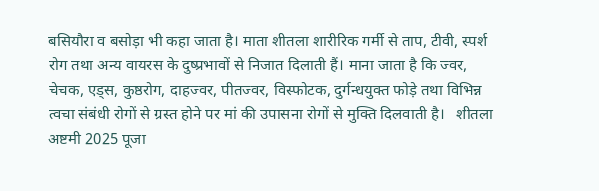बसियौरा व बसोड़ा भी कहा जाता है। माता शीतला शारीरिक गर्मी से ताप, टीवी, स्पर्श रोग तथा अन्य वायरस के दुष्प्रभावों से निजात दिलाती हैं। माना जाता है कि ज्वर, चेचक, एड्स, कुष्ठरोग, दाहज्वर, पीतज्वर, विस्फोटक, दुर्गन्धयुक्त फोड़े तथा विभिन्न त्वचा संबंधी रोगों से ग्रस्त होने पर मां की उपासना रोगों से मुक्ति दिलवाती है।   शीतला अष्टमी 2025 पूजा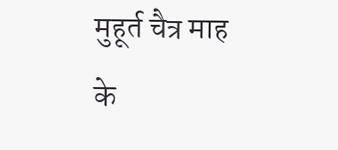मुहूर्त चैत्र माह के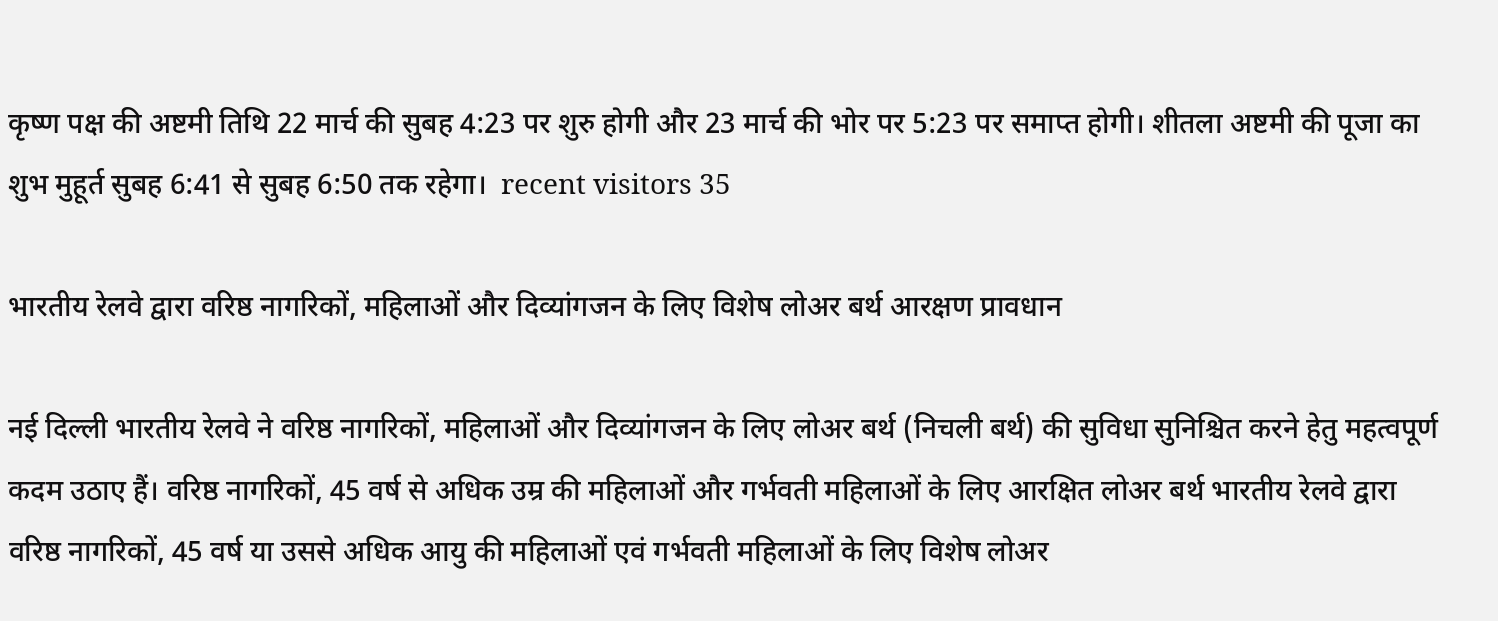कृष्ण पक्ष की अष्टमी तिथि 22 मार्च की सुबह 4:23 पर शुरु होगी और 23 मार्च की भोर पर 5:23 पर समाप्त होगी। शीतला अष्टमी की पूजा का शुभ मुहूर्त सुबह 6:41 से सुबह 6:50 तक रहेगा।  recent visitors 35

भारतीय रेलवे द्वारा वरिष्ठ नागरिकों, महिलाओं और दिव्यांगजन के लिए विशेष लोअर बर्थ आरक्षण प्रावधान

नई दिल्ली भारतीय रेलवे ने वरिष्ठ नागरिकों, महिलाओं और दिव्यांगजन के लिए लोअर बर्थ (निचली बर्थ) की सुविधा सुनिश्चित करने हेतु महत्वपूर्ण कदम उठाए हैं। वरिष्ठ नागरिकों, 45 वर्ष से अधिक उम्र की महिलाओं और गर्भवती महिलाओं के लिए आरक्षित लोअर बर्थ भारतीय रेलवे द्वारा वरिष्ठ नागरिकों, 45 वर्ष या उससे अधिक आयु की महिलाओं एवं गर्भवती महिलाओं के लिए विशेष लोअर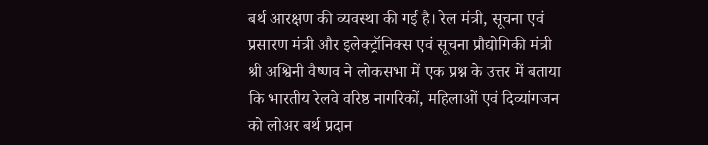बर्थ आरक्षण की व्यवस्था की गई है। रेल मंत्री, सूचना एवं प्रसारण मंत्री और इलेक्ट्रॉनिक्स एवं सूचना प्रौद्योगिकी मंत्री श्री अश्विनी वैष्णव ने लोकसभा में एक प्रश्न के उत्तर में बताया कि भारतीय रेलवे वरिष्ठ नागरिकों, महिलाओं एवं दिव्यांगजन को लोअर बर्थ प्रदान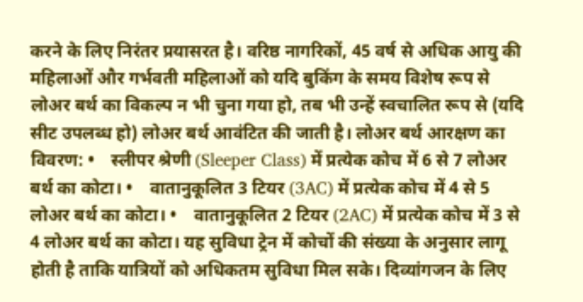करने के लिए निरंतर प्रयासरत है। वरिष्ठ नागरिकों, 45 वर्ष से अधिक आयु की महिलाओं और गर्भवती महिलाओं को यदि बुकिंग के समय विशेष रूप से लोअर बर्थ का विकल्प न भी चुना गया हो, तब भी उन्हें स्वचालित रूप से (यदि सीट उपलब्ध हो) लोअर बर्थ आवंटित की जाती है। लोअर बर्थ आरक्षण का विवरण: •    स्लीपर श्रेणी (Sleeper Class) में प्रत्येक कोच में 6 से 7 लोअर बर्थ का कोटा। •    वातानुकूलित 3 टियर (3AC) में प्रत्येक कोच में 4 से 5 लोअर बर्थ का कोटा। •    वातानुकूलित 2 टियर (2AC) में प्रत्येक कोच में 3 से 4 लोअर बर्थ का कोटा। यह सुविधा ट्रेन में कोचों की संख्या के अनुसार लागू होती है ताकि यात्रियों को अधिकतम सुविधा मिल सके। दिव्यांगजन के लिए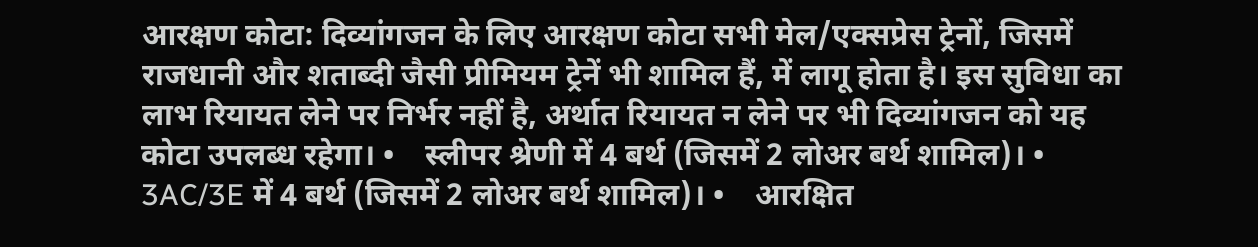आरक्षण कोटा: दिव्यांगजन के लिए आरक्षण कोटा सभी मेल/एक्सप्रेस ट्रेनों, जिसमें राजधानी और शताब्दी जैसी प्रीमियम ट्रेनें भी शामिल हैं, में लागू होता है। इस सुविधा का लाभ रियायत लेने पर निर्भर नहीं है, अर्थात रियायत न लेने पर भी दिव्यांगजन को यह कोटा उपलब्ध रहेगा। •    स्लीपर श्रेणी में 4 बर्थ (जिसमें 2 लोअर बर्थ शामिल)। •    3AC/3E में 4 बर्थ (जिसमें 2 लोअर बर्थ शामिल)। •    आरक्षित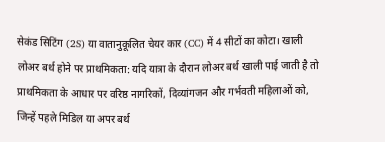सेकंड सिटिंग (2S) या वातानुकूलित चेयर कार (CC) में 4 सीटों का कोटा। खाली लोअर बर्थ होने पर प्राथमिकता: यदि यात्रा के दौरान लोअर बर्थ खाली पाई जाती है तो प्राथमिकता के आधार पर वरिष्ठ नागरिकों, दिव्यांगजन और गर्भवती महिलाओं को, जिन्हें पहले मिडिल या अपर बर्थ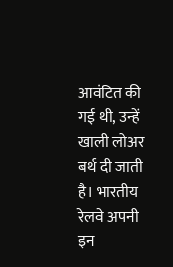आवंटित की गई थी, उन्हें खाली लोअर बर्थ दी जाती है। भारतीय रेलवे अपनी इन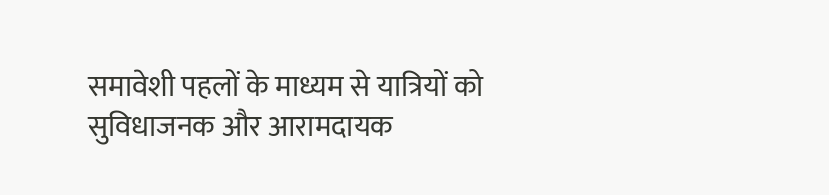समावेशी पहलों के माध्यम से यात्रियों को सुविधाजनक और आरामदायक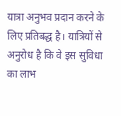यात्रा अनुभव प्रदान करने के लिए प्रतिबद्ध है। यात्रियों से अनुरोध है कि वे इस सुविधा का लाभ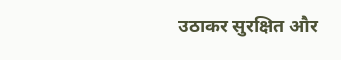उठाकर सुरक्षित और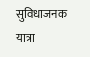सुविधाजनक यात्रा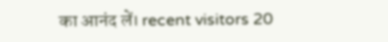का आनंद लें। recent visitors 20